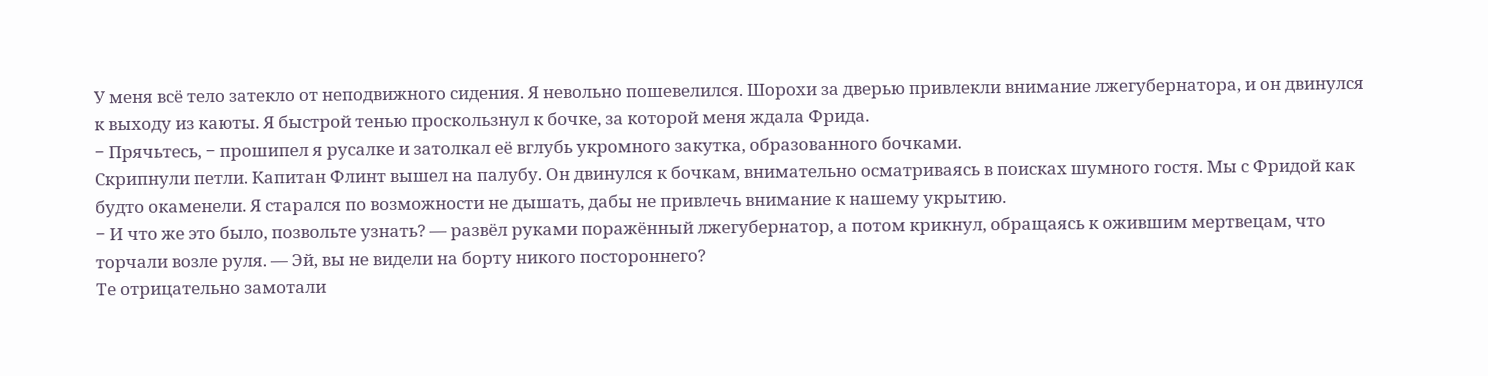У меня всё тело затекло от неподвижного сидения. Я невольно пошевелился. Шорохи за дверью привлекли внимание лжегубернатора, и он двинулся к выходу из каюты. Я быстрой тенью проскользнул к бочке, за которой меня ждала Фрида.
− Прячьтесь, − прошипел я русалке и затолкал её вглубь укромного закутка, образованного бочками.
Скрипнули петли. Капитан Флинт вышел на палубу. Он двинулся к бочкам, внимательно осматриваясь в поисках шумного гостя. Мы с Фридой как будто окаменели. Я старался по возможности не дышать, дабы не привлечь внимание к нашему укрытию.
− И что же это было, позвольте узнать? — развёл руками поражённый лжегубернатор, а потом крикнул, обращаясь к ожившим мертвецам, что торчали возле руля. — Эй, вы не видели на борту никого постороннего?
Те отрицательно замотали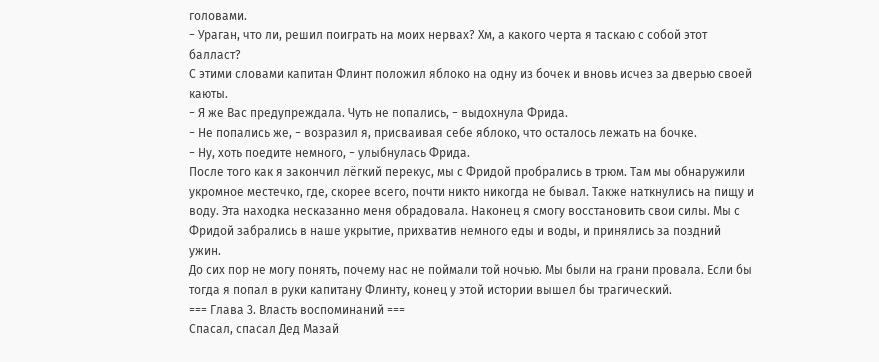головами.
− Ураган, что ли, решил поиграть на моих нервах? Хм, а какого черта я таскаю с собой этот балласт?
С этими словами капитан Флинт положил яблоко на одну из бочек и вновь исчез за дверью своей каюты.
− Я же Вас предупреждала. Чуть не попались, − выдохнула Фрида.
− Не попались же, − возразил я, присваивая себе яблоко, что осталось лежать на бочке.
− Ну, хоть поедите немного, − улыбнулась Фрида.
После того как я закончил лёгкий перекус, мы с Фридой пробрались в трюм. Там мы обнаружили укромное местечко, где, скорее всего, почти никто никогда не бывал. Также наткнулись на пищу и воду. Эта находка несказанно меня обрадовала. Наконец я смогу восстановить свои силы. Мы с Фридой забрались в наше укрытие, прихватив немного еды и воды, и принялись за поздний ужин.
До сих пор не могу понять, почему нас не поймали той ночью. Мы были на грани провала. Если бы тогда я попал в руки капитану Флинту, конец у этой истории вышел бы трагический.
=== Глава 3. Власть воспоминаний ===
Спасал, спасал Дед Мазай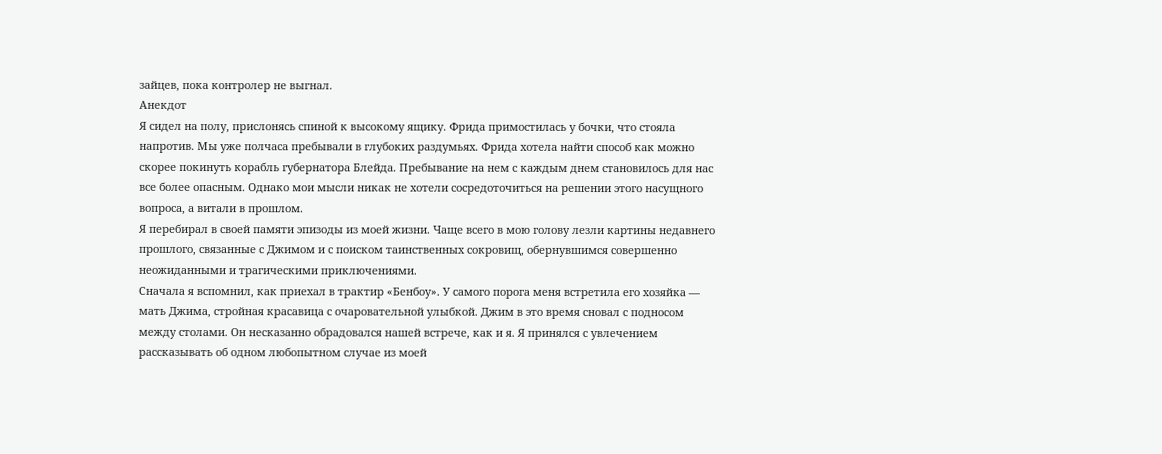зайцев, пока контролер не выгнал.
Анекдот
Я сидел на полу, прислонясь спиной к высокому ящику. Фрида примостилась у бочки, что стояла напротив. Мы уже полчаса пребывали в глубоких раздумьях. Фрида хотела найти способ как можно скорее покинуть корабль губернатора Блейда. Пребывание на нем с каждым днем становилось для нас все более опасным. Однако мои мысли никак не хотели сосредоточиться на решении этого насущного вопроса, а витали в прошлом.
Я перебирал в своей памяти эпизоды из моей жизни. Чаще всего в мою голову лезли картины недавнего прошлого, связанные с Джимом и с поиском таинственных сокровищ, обернувшимся совершенно неожиданными и трагическими приключениями.
Сначала я вспомнил, как приехал в трактир «Бенбоу». У самого порога меня встретила его хозяйка — мать Джима, стройная красавица с очаровательной улыбкой. Джим в это время сновал с подносом между столами. Он несказанно обрадовался нашей встрече, как и я. Я принялся с увлечением рассказывать об одном любопытном случае из моей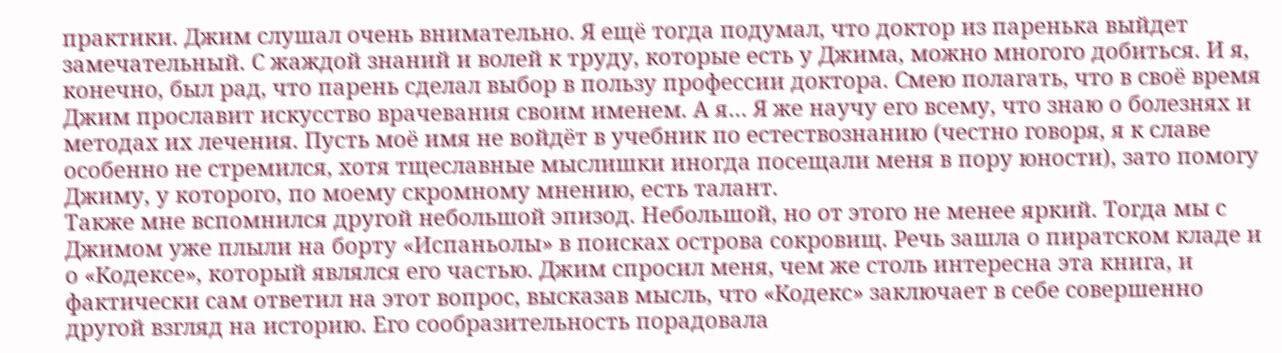практики. Джим слушал очень внимательно. Я ещё тогда подумал, что доктор из паренька выйдет замечательный. С жаждой знаний и волей к труду, которые есть у Джима, можно многого добиться. И я, конечно, был рад, что парень сделал выбор в пользу профессии доктора. Смею полагать, что в своё время Джим прославит искусство врачевания своим именем. А я… Я же научу его всему, что знаю о болезнях и методах их лечения. Пусть моё имя не войдёт в учебник по естествознанию (честно говоря, я к славе особенно не стремился, хотя тщеславные мыслишки иногда посещали меня в пору юности), зато помогу Джиму, у которого, по моему скромному мнению, есть талант.
Также мне вспомнился другой небольшой эпизод. Небольшой, но от этого не менее яркий. Тогда мы с Джимом уже плыли на борту «Испаньолы» в поисках острова сокровищ. Речь зашла о пиратском кладе и о «Кодексе», который являлся его частью. Джим спросил меня, чем же столь интересна эта книга, и фактически сам ответил на этот вопрос, высказав мысль, что «Кодекс» заключает в себе совершенно другой взгляд на историю. Его сообразительность порадовала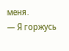меня.
— Я горжусь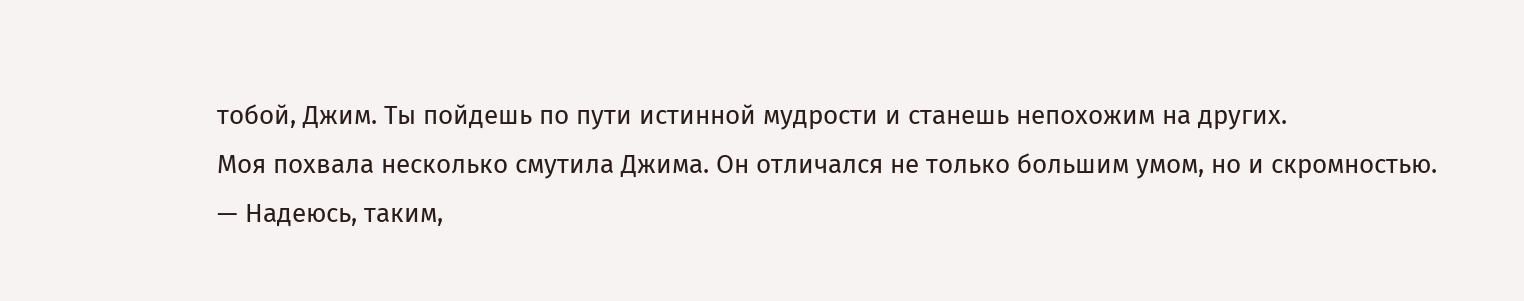тобой, Джим. Ты пойдешь по пути истинной мудрости и станешь непохожим на других.
Моя похвала несколько смутила Джима. Он отличался не только большим умом, но и скромностью.
— Надеюсь, таким,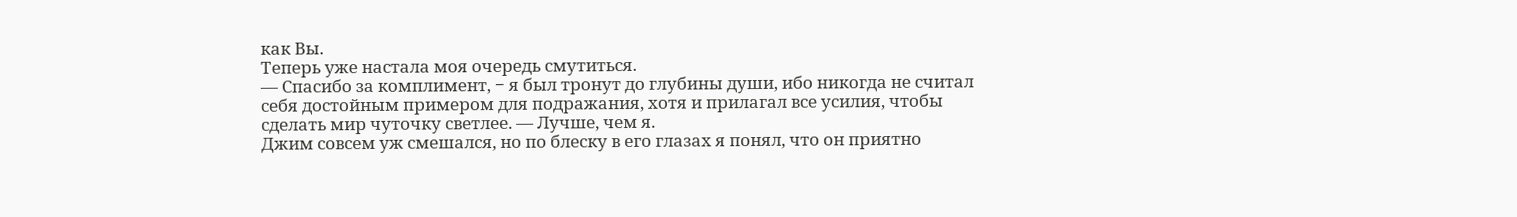как Вы.
Теперь уже настала моя очередь смутиться.
— Спасибо за комплимент, − я был тронут до глубины души, ибо никогда не считал себя достойным примером для подражания, хотя и прилагал все усилия, чтобы сделать мир чуточку светлее. — Лучше, чем я.
Джим совсем уж смешался, но по блеску в его глазах я понял, что он приятно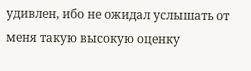удивлен, ибо не ожидал услышать от меня такую высокую оценку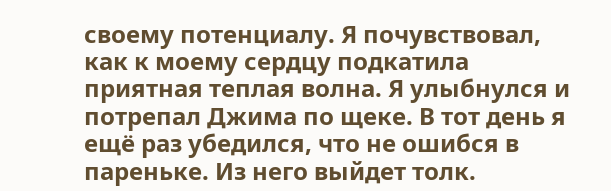своему потенциалу. Я почувствовал, как к моему сердцу подкатила приятная теплая волна. Я улыбнулся и потрепал Джима по щеке. В тот день я ещё раз убедился, что не ошибся в пареньке. Из него выйдет толк.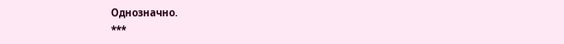Однозначно.
***